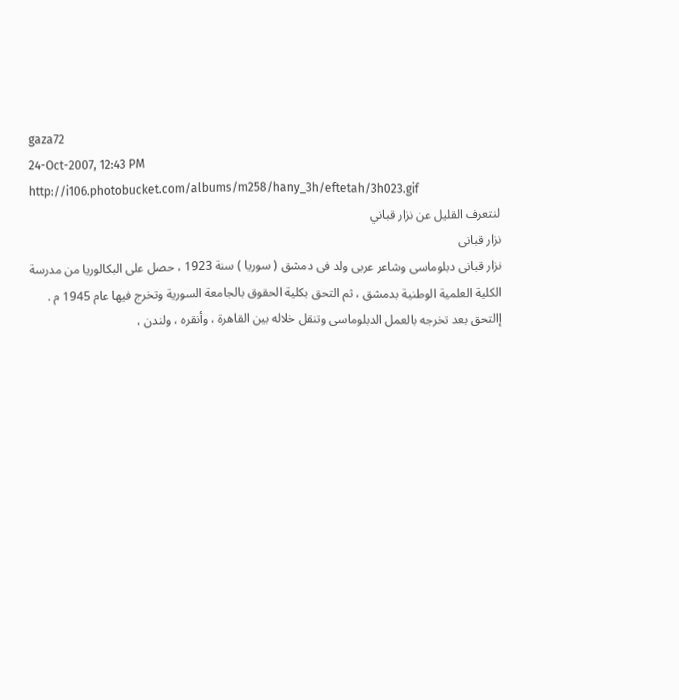gaza72
24-Oct-2007, 12:43 PM
http://i106.photobucket.com/albums/m258/hany_3h/eftetah/3h023.gif
لنتعرف القليل عن نزار قباني
نزار قبانى
نزار قبانى دبلوماسى وشاعر عربى ولد فى دمشق ( سوريا ) سنة 1923 ، حصل على البكالوريا من مدرسة الكلية العلمية الوطنية بدمشق ، ثم التحق بكلية الحقوق بالجامعة السورية وتخرج فيها عام 1945 م .
إالتحق بعد تخرجه بالعمل الدبلوماسى وتنقل خلاله بين القاهرة ، وأنقره ، ولندن ،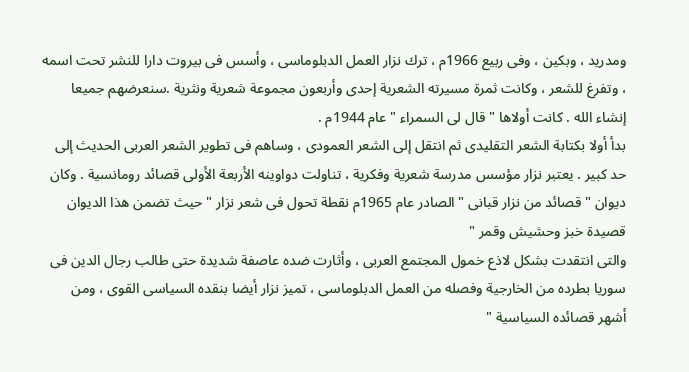ومدريد ، وبكين ، وفى ربيع 1966م ، ترك نزار العمل الدبلوماسى ، وأسس فى بيروت دارا للنشر تحت اسمه ، وتفرغ للشعر ، وكانت ثمرة مسيرته الشعرية إحدى وأربعون مجموعة شعرية ونثرية .سنعرضهم جميعا إنشاء الله . كانت أولاها " قال لى السمراء " عام 1944م .
بدأ أولا بكتابة الشعر التقليدى ثم انتقل إلى الشعر العمودى ، وساهم فى تطوير الشعر العربى الحديث إلى حد كبير . يعتبر نزار مؤسس مدرسة شعرية وفكرية ، تناولت دواوينه الأربعة الأولى قصائد رومانسية . وكان ديوان " قصائد من نزار قبانى " الصادر عام 1965م نقطة تحول فى شعر نزار " حيث تضمن هذا الديوان قصيدة خبز وحشيش وقمر "
والتى انتقدت بشكل لاذع خمول المجتمع العربى ، وأثارت ضده عاصفة شديدة حتى طالب رجال الدين فى سوريا بطرده من الخارجية وفصله من العمل الدبلوماسى ، تميز نزار أيضا بنقده السياسى القوى ، ومن أشهر قصائده السياسية "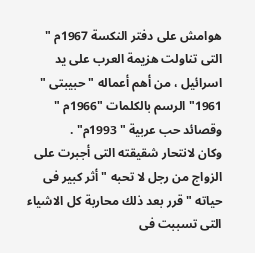هوامش على دفتر النكسة 1967م " التى تناولت هزيمة العرب على يد اسرائيل ، من أهم أعماله " حبيبتى " 1961" الرسم بالكلمات "1966م " وقصائد حب عربية " 1993م" .
وكان لانتحار شقيقته التى أجبرت على الزواج من رجل لا تحبه " أثر كبير فى حياته " قرر بعد ذلك محاربة كل الاشياء التى تسببت فى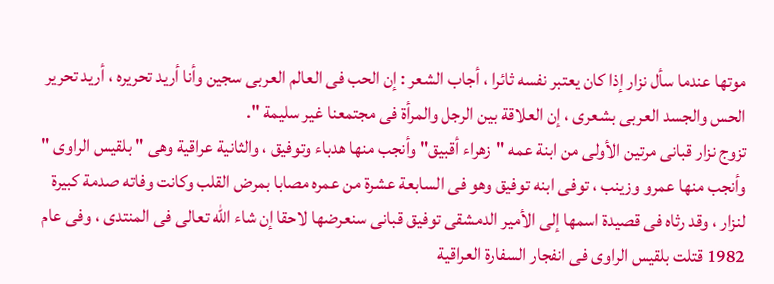موتها عندما سأل نزار إذا كان يعتبر نفسه ثائرا ، أجاب الشعر : إن الحب فى العالم العربى سجين وأنا أريد تحريره ، أريد تحرير الحس والجسد العربى بشعرى ، إن العلاقة بين الرجل والمرأة فى مجتمعنا غير سليمة ".
تزوج نزار قبانى مرتين الأولى من ابنة عمه "زهراء أقبيق" وأنجب منها هدباء وتوفيق ، والثانية عراقية وهى " بلقيس الراوى " وأنجب منها عمرو وزينب ، توفى ابنه توفيق وهو فى السابعة عشرة من عمره مصابا بمرض القلب وكانت وفاته صدمة كبيرة لنزار ، وقد رثاه فى قصيدة اسمها إلى الأمير الدمشقى توفيق قبانى سنعرضها لاحقا إن شاء الله تعالى فى المنتدى ، وفى عام 1982 قتلت بلقيس الراوى فى انفجار السفارة العراقية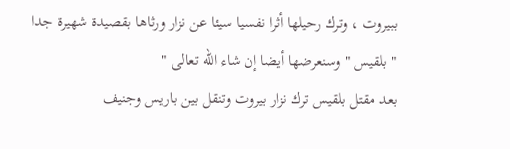ببيروت ، وترك رحيلها أثرا نفسيا سيئا عن نزار ورثاها بقصيدة شهيرة جدا " بلقيس " وسنعرضها أيضا إن شاء الله تعالى "
بعد مقتل بلقيس ترك نزار بيروت وتنقل بين باريس وجنيف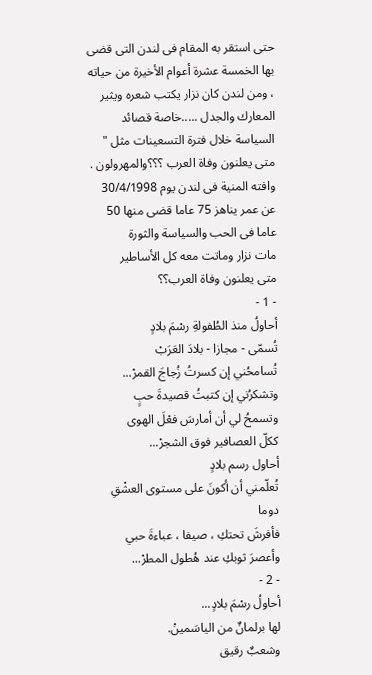حتى استقر به المقام فى لندن التى قضى بها الخمسة عشرة أعوام الأخيرة من حياته ، ومن لندن كان نزار يكتب شعره ويثير المعارك والجدل .....خاصة قصائد السياسة خلال فترة التسعينات مثل " متى يعلنون وفاة العرب ؟؟؟والمهرولون .
وافته المنية فى لندن يوم 30/4/1998 عن عمر يناهز 75 عاما قضى منها 50 عاما فى الحب والسياسة والثورة
مات نزار وماتت معه كل الأساطير
متى يعلنون وفاة العرب؟؟
- 1 -
أحاولُ منذ الطُفولةِ رسْمَ بلادٍ
تُسمّى - مجازا - بلادَ العَرَبْ
تُسامحُني إن كسرتُ زُجاجَ القمرْ...
وتشكرُني إن كتبتُ قصيدةَ حبٍ
وتسمحُ لي أن أمارسَ فعْلَ الهوى
ككلّ العصافير فوق الشجرْ...
أحاول رسم بلادٍ
تُعلّمني أن أكونَ على مستوى العشْقِ دوما
فأفرشَ تحتكِ ، صيفا ، عباءةَ حبي
وأعصرَ ثوبكِ عند هُطول المطرْ...
- 2 -
أحاولُ رسْمَ بلادٍ...
لها برلمانٌ من الياسَمينْ.
وشعبٌ رقيق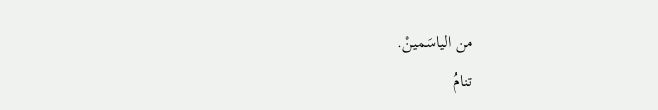من الياسَمينْ.
تنامُ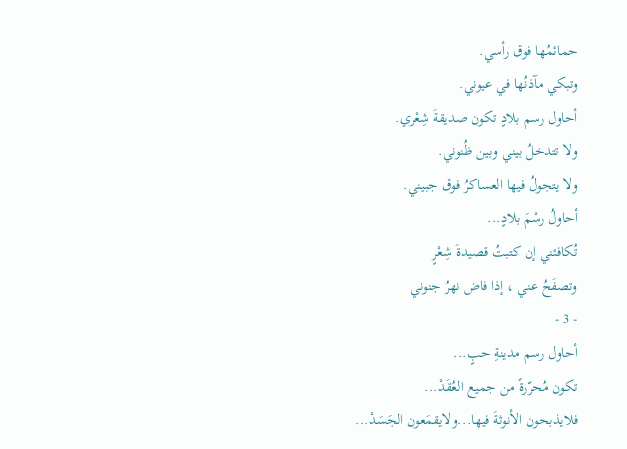حمائمُها فوق رأسي.
وتبكي مآذنُها في عيوني.
أحاول رسم بلادٍ تكون صديقةَ شِعْري.
ولا تتدخلُ بيني وبين ظُنوني.
ولا يتجولُ فيها العساكرُ فوق جبيني.
أحاولُ رسْمَ بلادٍ...
تُكافئني إن كتبتُ قصيدةَ شِعْرٍ
وتصفَحُ عني ، إذا فاض نهرُ جنوني
- 3 -
أحاول رسم مدينةِ حبٍ...
تكون مُحرّرةً من جميع العُقَدْ...
فلايذبحون الأنوثةَ فيها...ولايقمَعون الجَسَدْ...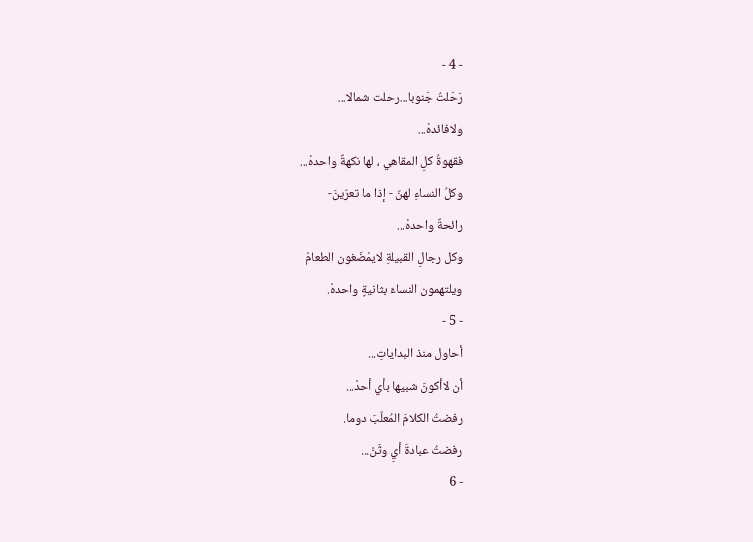- 4 -
رَحَلتُ جَنوبا...رحلت شمالا...
ولافائدهْ...
فقهوةُ كلِ المقاهي ، لها نكهةٌ واحدهْ...
وكلُ النساءِ لهنّ - إذا ما تعرّينَ-
رائحةٌ واحدهْ...
وكل رجالِ القبيلةِ لايمْضَغون الطعامْ
ويلتهمون النساءَ بثانيةٍ واحدهْ.
- 5 -
أحاول منذ البداياتِ...
أن لاأكونَ شبيها بأي أحدْ...
رفضتُ الكلامَ المُعلّبَ دوما.
رفضتُ عبادةَ أيِ وثَنْ...
- 6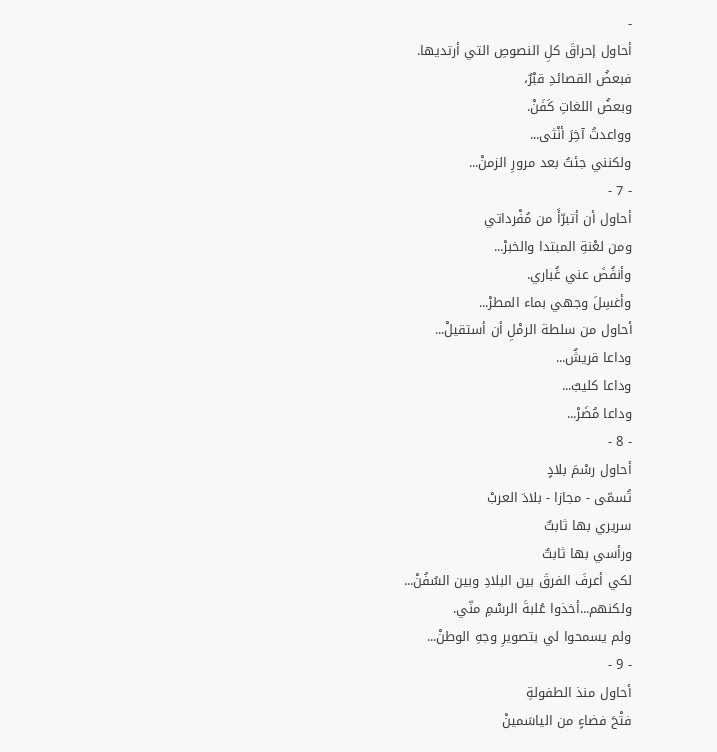-
أحاول إحراقَ كلِ النصوصِ التي أرتديها.
فبعضُ القصائدِ قبْرٌ،
وبعضُ اللغاتِ كَفَنْ.
وواعدتُ آخِرَ أنْثى...
ولكنني جئتُ بعد مرورِ الزمنْ...
- 7 -
أحاول أن أتبرّأَ من مُفْرداتي
ومن لعْنةِ المبتدا والخبرْ...
وأنفُضَ عني غُباري.
وأغسِلَ وجهي بماء المطرْ...
أحاول من سلطة الرمْلِ أن أستقيلْ...
وداعا قريشٌ...
وداعا كليبٌ...
وداعا مُضَرْ...
- 8 -
أحاول رسْمَ بلادٍ
تُسمّى - مجازا - بلادَ العربْ
سريري بها ثابتٌ
ورأسي بها ثابتٌ
لكي أعرفَ الفرقَ بين البلادِ وبين السُفُنْ...
ولكنهم...أخذوا عُلبةَ الرسْمِ منّي.
ولم يسمحوا لي بتصويرِ وجهِ الوطنْ...
- 9 -
أحاول منذ الطفولةِ
فتْحَ فضاءٍ من الياسَمينْ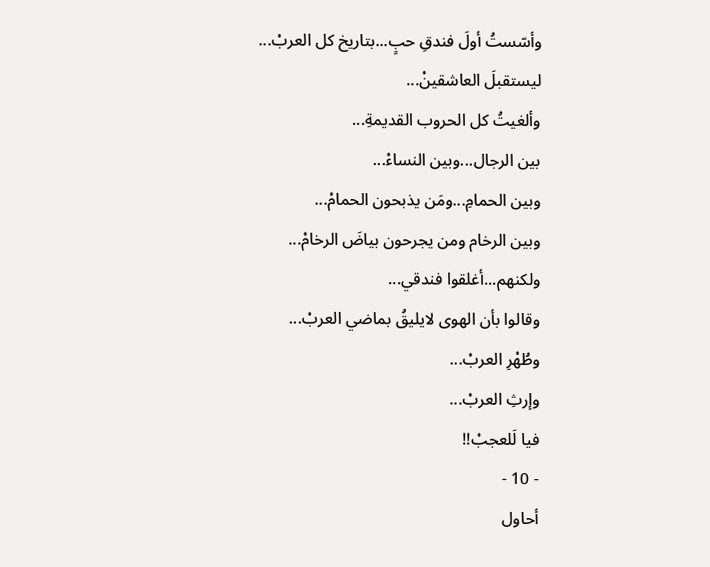وأسّستُ أولَ فندقِ حبٍ...بتاريخ كل العربْ...
ليستقبلَ العاشقينْ...
وألغيتُ كل الحروب القديمةِ...
بين الرجال...وبين النساءْ...
وبين الحمامِ...ومَن يذبحون الحمامْ...
وبين الرخام ومن يجرحون بياضَ الرخامْ...
ولكنهم...أغلقوا فندقي...
وقالوا بأن الهوى لايليقُ بماضي العربْ...
وطُهْرِ العربْ...
وإرثِ العربْ...
فيا لَلعجبْ!!
- 10 -
أحاول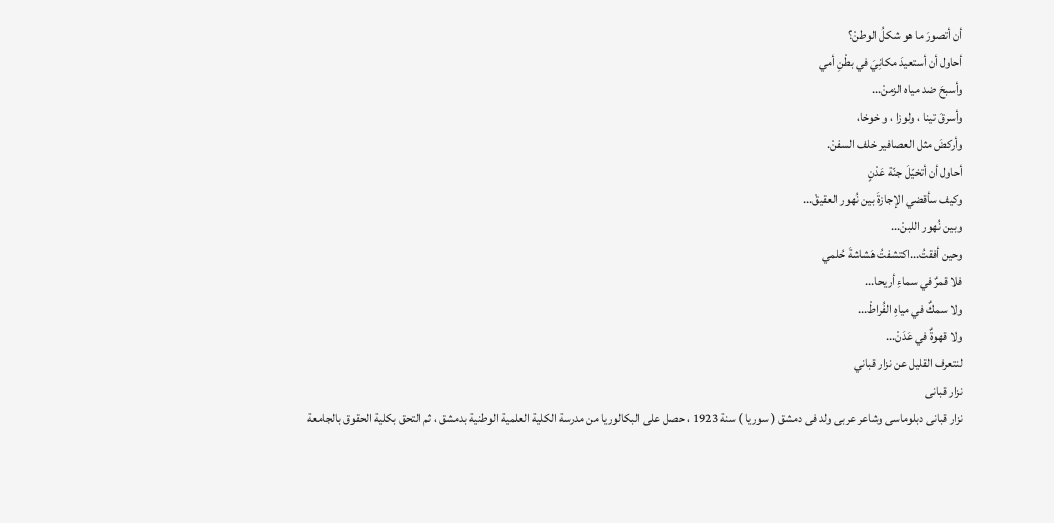أن أتصورَ ما هو شكلُ الوطنْ؟
أحاول أن أستعيدَ مكانِيَ في بطْنِ أمي
وأسبحَ ضد مياه الزمنْ...
وأسرقَ تينا ، ولوزا ، و خوخا،
وأركضَ مثل العصافير خلف السفنْ.
أحاول أن أتخيّلَ جنّة عَدْنٍ
وكيف سأقضي الإجازةَ بين نُهور العقيقْ...
وبين نُهور اللبنْ...
وحين أفقتُ...اكتشفتُ هَشاشةَ حُلمي
فلا قمرٌ في سماءِ أريحا...
ولا سمكٌ في مياهِ الفُراطْ...
ولا قهوةٌ في عَدَنْ...
لنتعرف القليل عن نزار قباني
نزار قبانى
نزار قبانى دبلوماسى وشاعر عربى ولد فى دمشق ( سوريا ) سنة 1923 ، حصل على البكالوريا من مدرسة الكلية العلمية الوطنية بدمشق ، ثم التحق بكلية الحقوق بالجامعة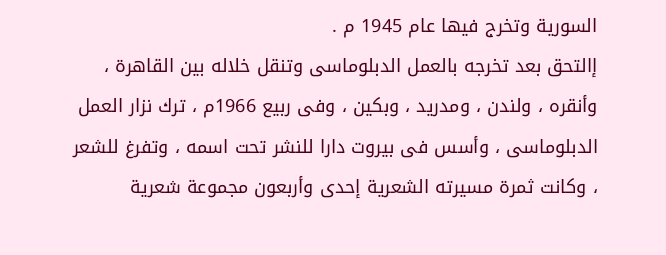السورية وتخرج فيها عام 1945 م .
إالتحق بعد تخرجه بالعمل الدبلوماسى وتنقل خلاله بين القاهرة ، وأنقره ، ولندن ، ومدريد ، وبكين ، وفى ربيع 1966م ، ترك نزار العمل الدبلوماسى ، وأسس فى بيروت دارا للنشر تحت اسمه ، وتفرغ للشعر ، وكانت ثمرة مسيرته الشعرية إحدى وأربعون مجموعة شعرية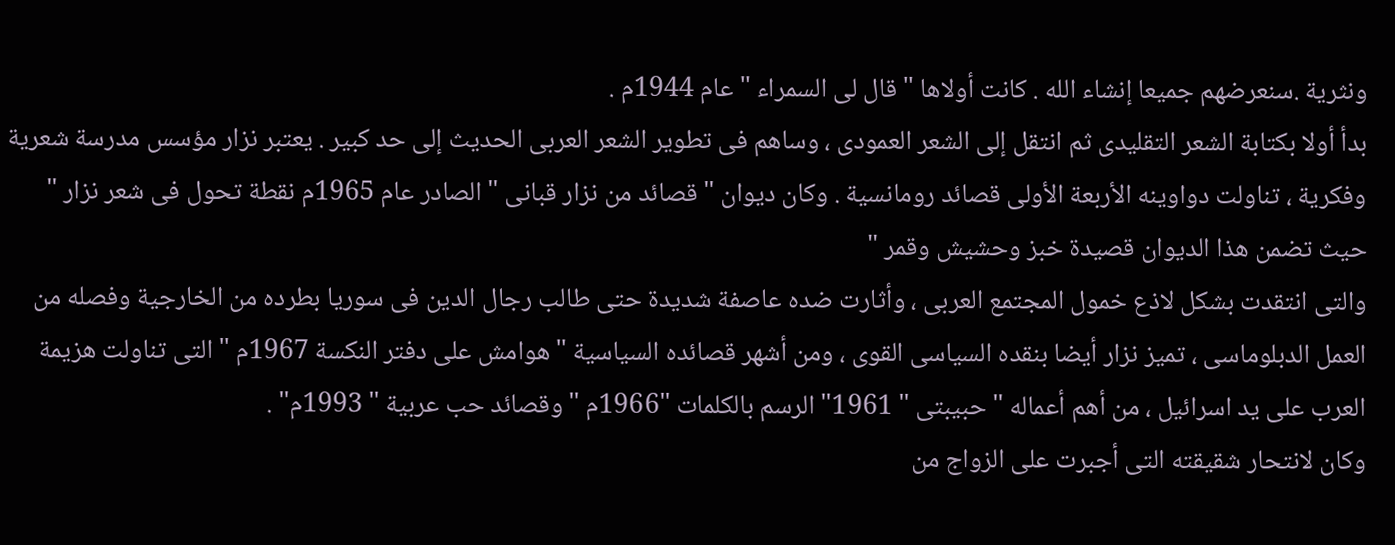ونثرية .سنعرضهم جميعا إنشاء الله . كانت أولاها " قال لى السمراء " عام 1944م .
بدأ أولا بكتابة الشعر التقليدى ثم انتقل إلى الشعر العمودى ، وساهم فى تطوير الشعر العربى الحديث إلى حد كبير . يعتبر نزار مؤسس مدرسة شعرية وفكرية ، تناولت دواوينه الأربعة الأولى قصائد رومانسية . وكان ديوان " قصائد من نزار قبانى " الصادر عام 1965م نقطة تحول فى شعر نزار " حيث تضمن هذا الديوان قصيدة خبز وحشيش وقمر "
والتى انتقدت بشكل لاذع خمول المجتمع العربى ، وأثارت ضده عاصفة شديدة حتى طالب رجال الدين فى سوريا بطرده من الخارجية وفصله من العمل الدبلوماسى ، تميز نزار أيضا بنقده السياسى القوى ، ومن أشهر قصائده السياسية " هوامش على دفتر النكسة 1967م " التى تناولت هزيمة العرب على يد اسرائيل ، من أهم أعماله " حبيبتى " 1961" الرسم بالكلمات "1966م " وقصائد حب عربية " 1993م" .
وكان لانتحار شقيقته التى أجبرت على الزواج من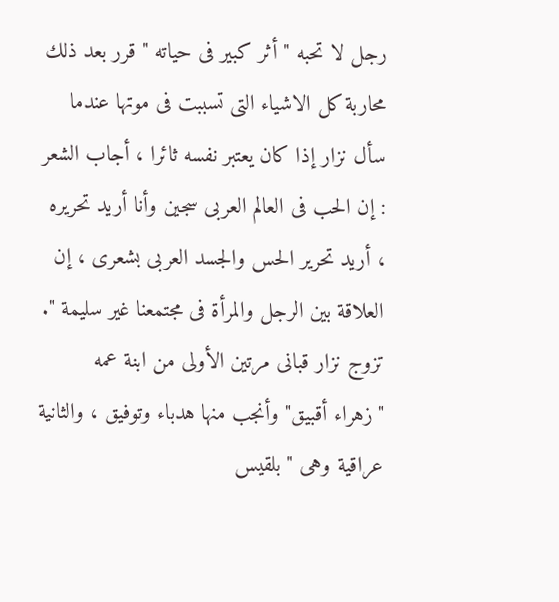رجل لا تحبه " أثر كبير فى حياته " قرر بعد ذلك محاربة كل الاشياء التى تسببت فى موتها عندما سأل نزار إذا كان يعتبر نفسه ثائرا ، أجاب الشعر : إن الحب فى العالم العربى سجين وأنا أريد تحريره ، أريد تحرير الحس والجسد العربى بشعرى ، إن العلاقة بين الرجل والمرأة فى مجتمعنا غير سليمة ".
تزوج نزار قبانى مرتين الأولى من ابنة عمه "زهراء أقبيق" وأنجب منها هدباء وتوفيق ، والثانية عراقية وهى " بلقيس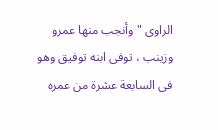الراوى " وأنجب منها عمرو وزينب ، توفى ابنه توفيق وهو فى السابعة عشرة من عمره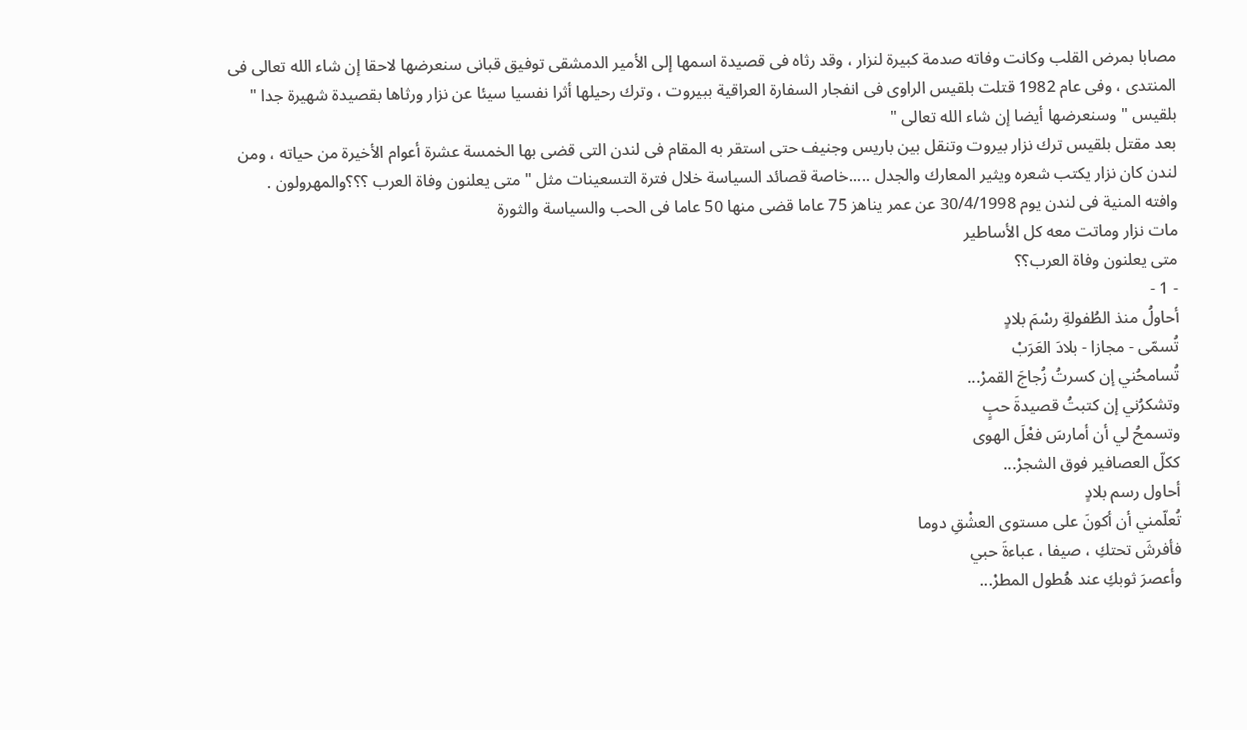مصابا بمرض القلب وكانت وفاته صدمة كبيرة لنزار ، وقد رثاه فى قصيدة اسمها إلى الأمير الدمشقى توفيق قبانى سنعرضها لاحقا إن شاء الله تعالى فى المنتدى ، وفى عام 1982 قتلت بلقيس الراوى فى انفجار السفارة العراقية ببيروت ، وترك رحيلها أثرا نفسيا سيئا عن نزار ورثاها بقصيدة شهيرة جدا " بلقيس " وسنعرضها أيضا إن شاء الله تعالى "
بعد مقتل بلقيس ترك نزار بيروت وتنقل بين باريس وجنيف حتى استقر به المقام فى لندن التى قضى بها الخمسة عشرة أعوام الأخيرة من حياته ، ومن لندن كان نزار يكتب شعره ويثير المعارك والجدل .....خاصة قصائد السياسة خلال فترة التسعينات مثل " متى يعلنون وفاة العرب ؟؟؟والمهرولون .
وافته المنية فى لندن يوم 30/4/1998 عن عمر يناهز 75 عاما قضى منها 50 عاما فى الحب والسياسة والثورة
مات نزار وماتت معه كل الأساطير
متى يعلنون وفاة العرب؟؟
- 1 -
أحاولُ منذ الطُفولةِ رسْمَ بلادٍ
تُسمّى - مجازا - بلادَ العَرَبْ
تُسامحُني إن كسرتُ زُجاجَ القمرْ...
وتشكرُني إن كتبتُ قصيدةَ حبٍ
وتسمحُ لي أن أمارسَ فعْلَ الهوى
ككلّ العصافير فوق الشجرْ...
أحاول رسم بلادٍ
تُعلّمني أن أكونَ على مستوى العشْقِ دوما
فأفرشَ تحتكِ ، صيفا ، عباءةَ حبي
وأعصرَ ثوبكِ عند هُطول المطرْ...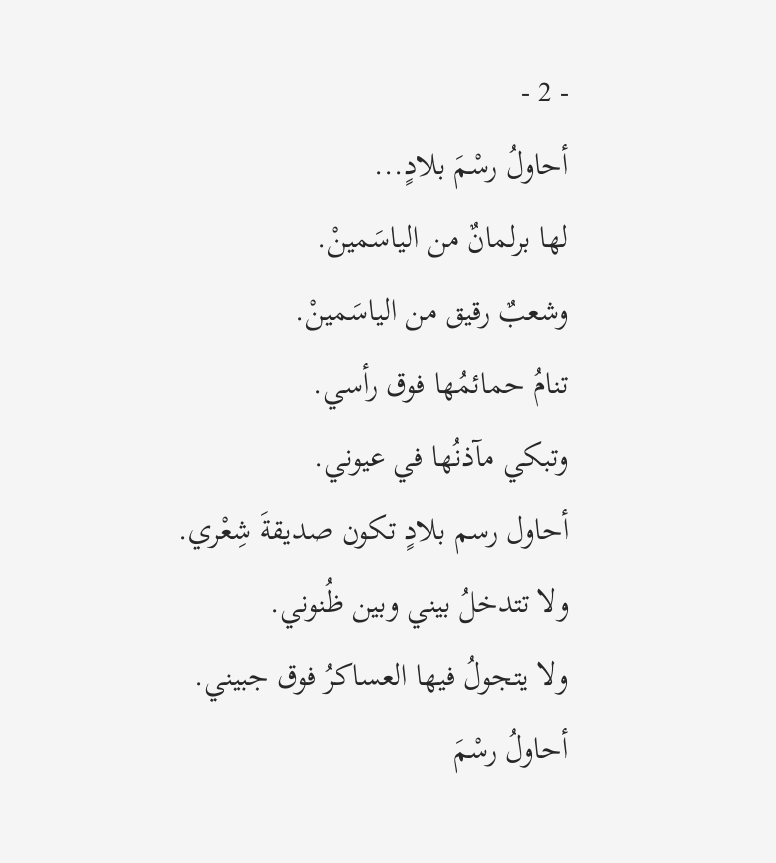- 2 -
أحاولُ رسْمَ بلادٍ...
لها برلمانٌ من الياسَمينْ.
وشعبٌ رقيق من الياسَمينْ.
تنامُ حمائمُها فوق رأسي.
وتبكي مآذنُها في عيوني.
أحاول رسم بلادٍ تكون صديقةَ شِعْري.
ولا تتدخلُ بيني وبين ظُنوني.
ولا يتجولُ فيها العساكرُ فوق جبيني.
أحاولُ رسْمَ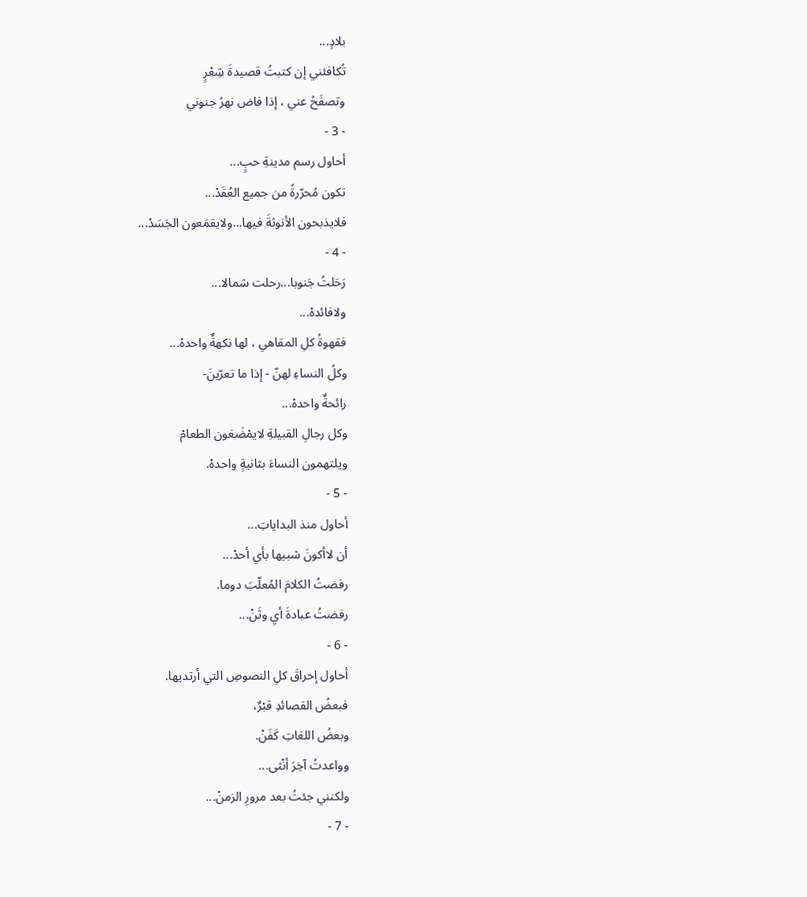بلادٍ...
تُكافئني إن كتبتُ قصيدةَ شِعْرٍ
وتصفَحُ عني ، إذا فاض نهرُ جنوني
- 3 -
أحاول رسم مدينةِ حبٍ...
تكون مُحرّرةً من جميع العُقَدْ...
فلايذبحون الأنوثةَ فيها...ولايقمَعون الجَسَدْ...
- 4 -
رَحَلتُ جَنوبا...رحلت شمالا...
ولافائدهْ...
فقهوةُ كلِ المقاهي ، لها نكهةٌ واحدهْ...
وكلُ النساءِ لهنّ - إذا ما تعرّينَ-
رائحةٌ واحدهْ...
وكل رجالِ القبيلةِ لايمْضَغون الطعامْ
ويلتهمون النساءَ بثانيةٍ واحدهْ.
- 5 -
أحاول منذ البداياتِ...
أن لاأكونَ شبيها بأي أحدْ...
رفضتُ الكلامَ المُعلّبَ دوما.
رفضتُ عبادةَ أيِ وثَنْ...
- 6 -
أحاول إحراقَ كلِ النصوصِ التي أرتديها.
فبعضُ القصائدِ قبْرٌ،
وبعضُ اللغاتِ كَفَنْ.
وواعدتُ آخِرَ أنْثى...
ولكنني جئتُ بعد مرورِ الزمنْ...
- 7 -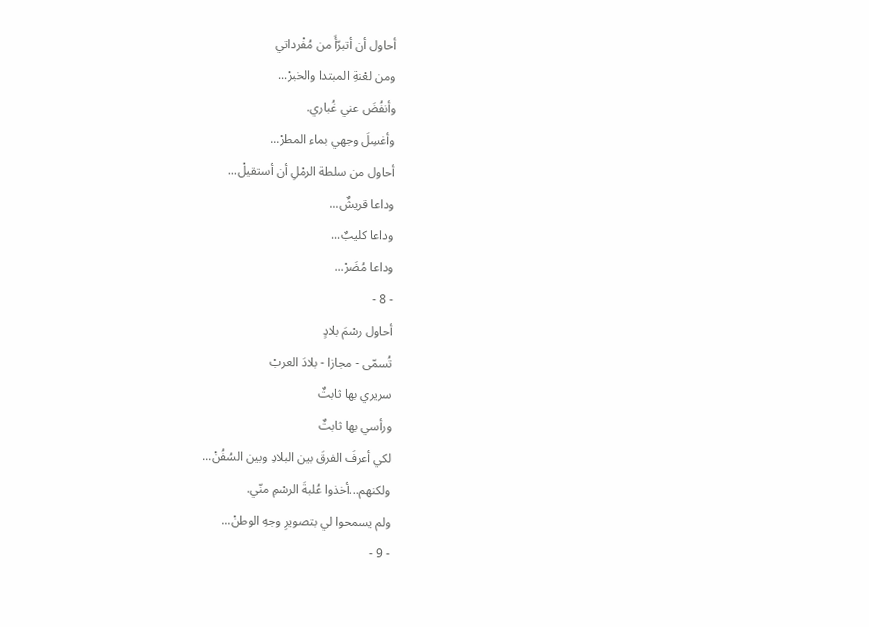أحاول أن أتبرّأَ من مُفْرداتي
ومن لعْنةِ المبتدا والخبرْ...
وأنفُضَ عني غُباري.
وأغسِلَ وجهي بماء المطرْ...
أحاول من سلطة الرمْلِ أن أستقيلْ...
وداعا قريشٌ...
وداعا كليبٌ...
وداعا مُضَرْ...
- 8 -
أحاول رسْمَ بلادٍ
تُسمّى - مجازا - بلادَ العربْ
سريري بها ثابتٌ
ورأسي بها ثابتٌ
لكي أعرفَ الفرقَ بين البلادِ وبين السُفُنْ...
ولكنهم...أخذوا عُلبةَ الرسْمِ منّي.
ولم يسمحوا لي بتصويرِ وجهِ الوطنْ...
- 9 -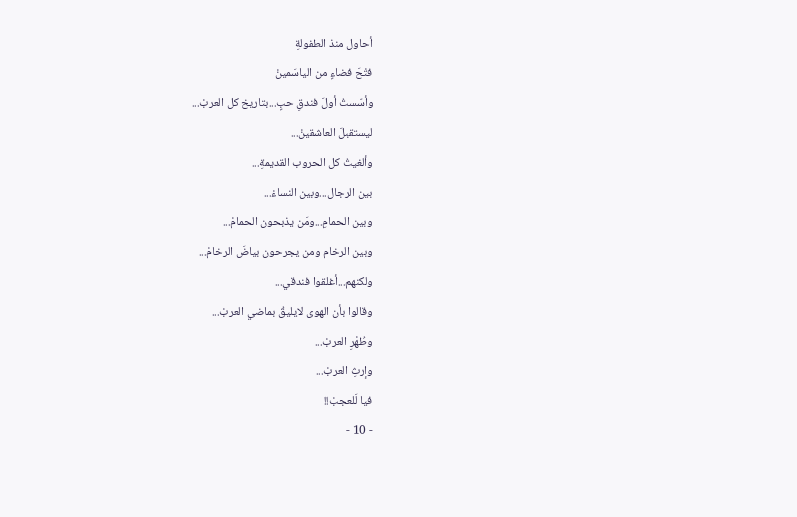أحاول منذ الطفولةِ
فتْحَ فضاءٍ من الياسَمينْ
وأسّستُ أولَ فندقِ حبٍ...بتاريخ كل العربْ...
ليستقبلَ العاشقينْ...
وألغيتُ كل الحروب القديمةِ...
بين الرجال...وبين النساءْ...
وبين الحمامِ...ومَن يذبحون الحمامْ...
وبين الرخام ومن يجرحون بياضَ الرخامْ...
ولكنهم...أغلقوا فندقي...
وقالوا بأن الهوى لايليقُ بماضي العربْ...
وطُهْرِ العربْ...
وإرثِ العربْ...
فيا لَلعجبْ!!
- 10 -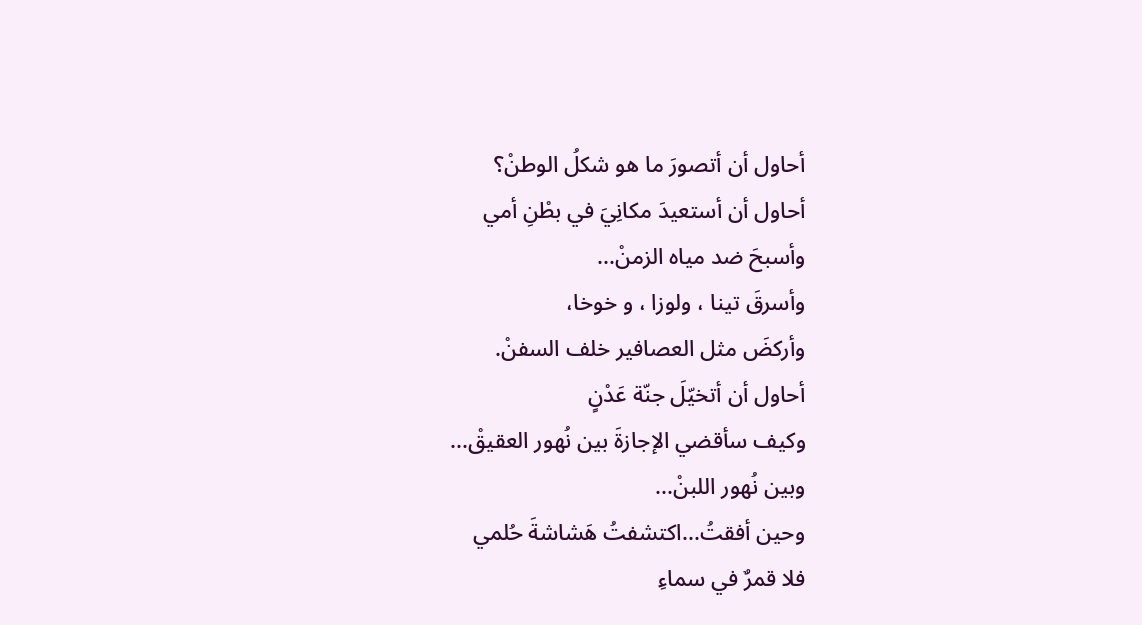أحاول أن أتصورَ ما هو شكلُ الوطنْ؟
أحاول أن أستعيدَ مكانِيَ في بطْنِ أمي
وأسبحَ ضد مياه الزمنْ...
وأسرقَ تينا ، ولوزا ، و خوخا،
وأركضَ مثل العصافير خلف السفنْ.
أحاول أن أتخيّلَ جنّة عَدْنٍ
وكيف سأقضي الإجازةَ بين نُهور العقيقْ...
وبين نُهور اللبنْ...
وحين أفقتُ...اكتشفتُ هَشاشةَ حُلمي
فلا قمرٌ في سماءِ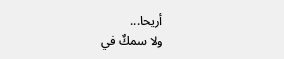أريحا...
ولا سمكٌ في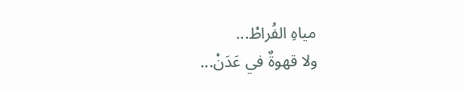مياهِ الفُراطْ...
ولا قهوةٌ في عَدَنْ...